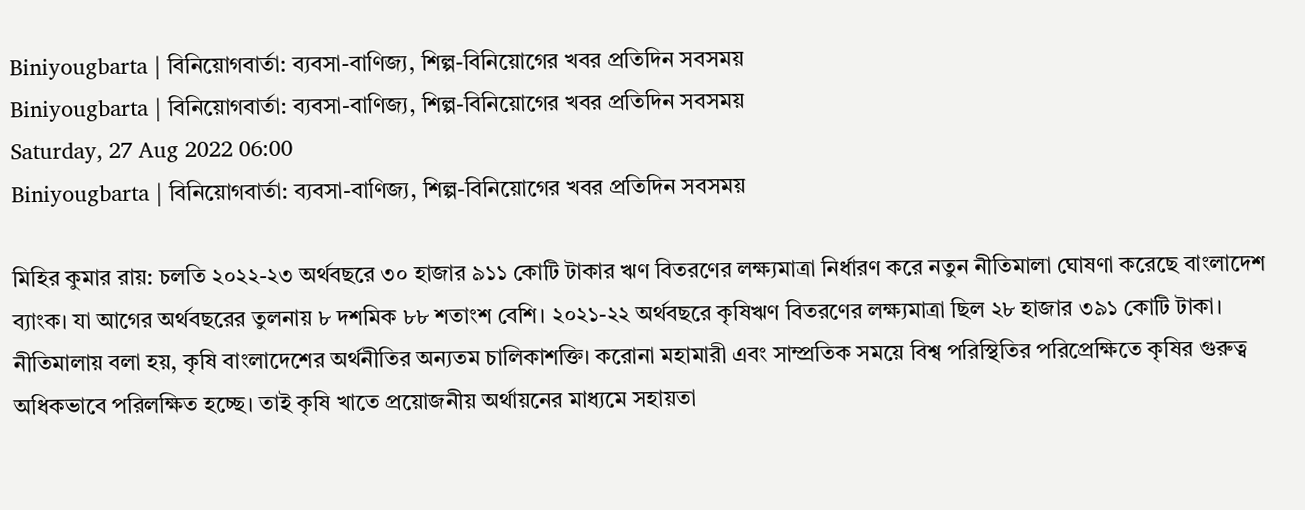Biniyougbarta | বিনিয়োগবার্তা: ব্যবসা-বাণিজ্য, শিল্প-বিনিয়োগের খবর প্রতিদিন সবসময়
Biniyougbarta | বিনিয়োগবার্তা: ব্যবসা-বাণিজ্য, শিল্প-বিনিয়োগের খবর প্রতিদিন সবসময়
Saturday, 27 Aug 2022 06:00
Biniyougbarta | বিনিয়োগবার্তা: ব্যবসা-বাণিজ্য, শিল্প-বিনিয়োগের খবর প্রতিদিন সবসময়

মিহির কুমার রায়: চলতি ২০২২-২৩ অর্থবছরে ৩০ হাজার ৯১১ কোটি টাকার ঋণ বিতরণের লক্ষ্যমাত্রা নির্ধারণ করে নতুন নীতিমালা ঘোষণা করেছে বাংলাদেশ ব্যাংক। যা আগের অর্থবছরের তুলনায় ৮ দশমিক ৮৮ শতাংশ বেশি। ২০২১-২২ অর্থবছরে কৃষিঋণ বিতরণের লক্ষ্যমাত্রা ছিল ২৮ হাজার ৩৯১ কোটি টাকা। নীতিমালায় বলা হয়, কৃষি বাংলাদেশের অর্থনীতির অন্যতম চালিকাশক্তি। করোনা মহামারী এবং সাম্প্রতিক সময়ে বিশ্ব পরিস্থিতির পরিপ্রেক্ষিতে কৃষির গুরুত্ব অধিকভাবে পরিলক্ষিত হচ্ছে। তাই কৃষি খাতে প্রয়োজনীয় অর্থায়নের মাধ্যমে সহায়তা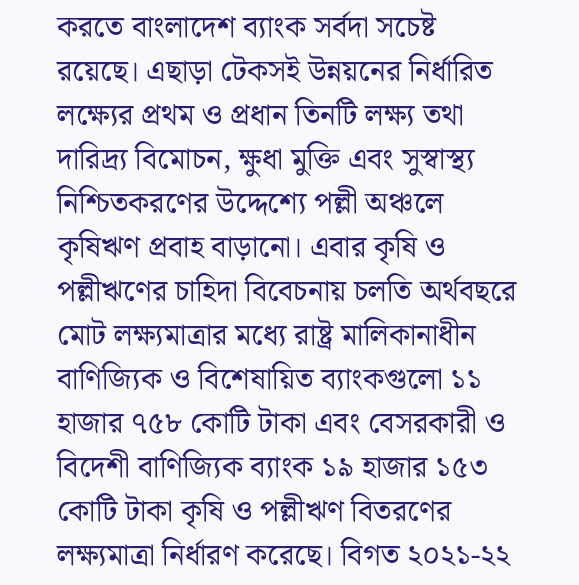করতে বাংলাদেশ ব্যাংক সর্বদা সচেষ্ট রয়েছে। এছাড়া টেকসই উন্নয়নের নির্ধারিত লক্ষ্যের প্রথম ও প্রধান তিনটি লক্ষ্য তথা দারিদ্র্য বিমোচন, ক্ষুধা মুক্তি এবং সুস্বাস্থ্য নিশ্চিতকরণের উদ্দেশ্যে পল্লী অঞ্চলে কৃষিঋণ প্রবাহ বাড়ানো। এবার কৃষি ও পল্লীঋণের চাহিদা বিবেচনায় চলতি অর্থবছরে মোট লক্ষ্যমাত্রার মধ্যে রাষ্ট্র মালিকানাধীন বাণিজ্যিক ও বিশেষায়িত ব্যাংকগুলো ১১ হাজার ৭৫৮ কোটি টাকা এবং বেসরকারী ও বিদেশী বাণিজ্যিক ব্যাংক ১৯ হাজার ১৫৩ কোটি টাকা কৃষি ও পল্লীঋণ বিতরণের লক্ষ্যমাত্রা নির্ধারণ করেছে। বিগত ২০২১-২২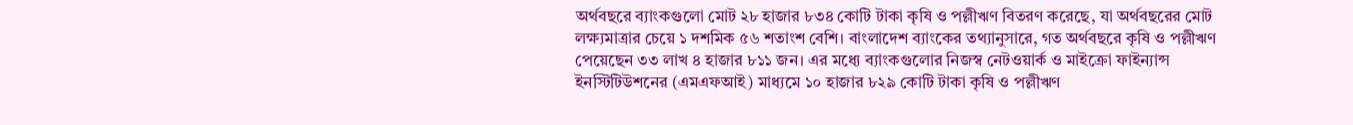অর্থবছরে ব্যাংকগুলো মোট ২৮ হাজার ৮৩৪ কোটি টাকা কৃষি ও পল্লীঋণ বিতরণ করেছে, যা অর্থবছরের মোট লক্ষ্যমাত্রার চেয়ে ১ দশমিক ৫৬ শতাংশ বেশি। বাংলাদেশ ব্যাংকের তথ্যানুসারে, গত অর্থবছরে কৃষি ও পল্লীঋণ পেয়েছেন ৩৩ লাখ ৪ হাজার ৮১১ জন। এর মধ্যে ব্যাংকগুলোর নিজস্ব নেটওয়ার্ক ও মাইক্রো ফাইন্যান্স ইনস্টিটিউশনের (এমএফআই) মাধ্যমে ১০ হাজার ৮২৯ কোটি টাকা কৃষি ও পল্লীঋণ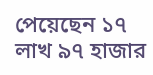পেয়েছেন ১৭ লাখ ৯৭ হাজার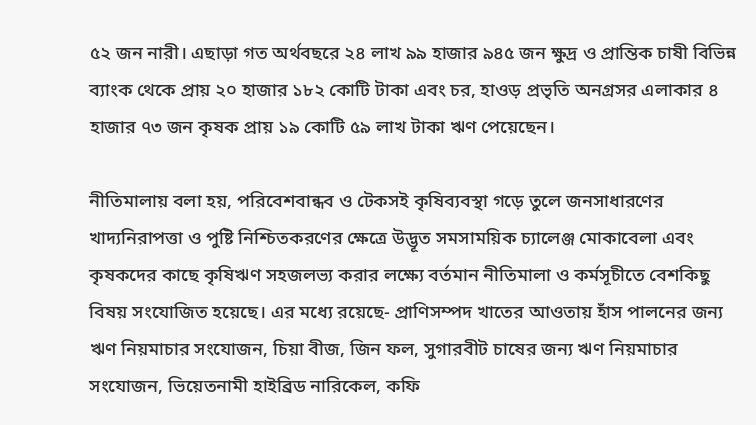৫২ জন নারী। এছাড়া গত অর্থবছরে ২৪ লাখ ৯৯ হাজার ৯৪৫ জন ক্ষুদ্র ও প্রান্তিক চাষী বিভিন্ন ব্যাংক থেকে প্রায় ২০ হাজার ১৮২ কোটি টাকা এবং চর, হাওড় প্রভৃতি অনগ্রসর এলাকার ৪ হাজার ৭৩ জন কৃষক প্রায় ১৯ কোটি ৫৯ লাখ টাকা ঋণ পেয়েছেন।

নীতিমালায় বলা হয়, পরিবেশবান্ধব ও টেকসই কৃষিব্যবস্থা গড়ে তুলে জনসাধারণের খাদ্যনিরাপত্তা ও পুষ্টি নিশ্চিতকরণের ক্ষেত্রে উদ্ভূত সমসাময়িক চ্যালেঞ্জ মোকাবেলা এবং কৃষকদের কাছে কৃষিঋণ সহজলভ্য করার লক্ষ্যে বর্তমান নীতিমালা ও কর্মসূচীতে বেশকিছু বিষয় সংযোজিত হয়েছে। এর মধ্যে রয়েছে- প্রাণিসম্পদ খাতের আওতায় হাঁস পালনের জন্য ঋণ নিয়মাচার সংযোজন, চিয়া বীজ, জিন ফল, সুগারবীট চাষের জন্য ঋণ নিয়মাচার সংযোজন, ভিয়েতনামী হাইব্রিড নারিকেল, কফি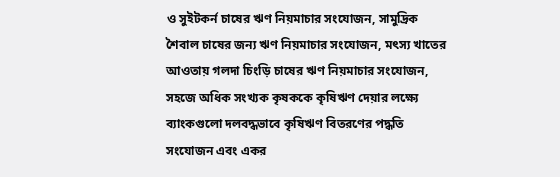ও সুইটকর্ন চাষের ঋণ নিয়মাচার সংযোজন, সামুদ্রিক শৈবাল চাষের জন্য ঋণ নিয়মাচার সংযোজন, মৎস্য খাতের আওতায় গলদা চিংড়ি চাষের ঋণ নিয়মাচার সংযোজন, সহজে অধিক সংখ্যক কৃষককে কৃষিঋণ দেয়ার লক্ষ্যে ব্যাংকগুলো দলবদ্ধভাবে কৃষিঋণ বিতরণের পদ্ধতি সংযোজন এবং একর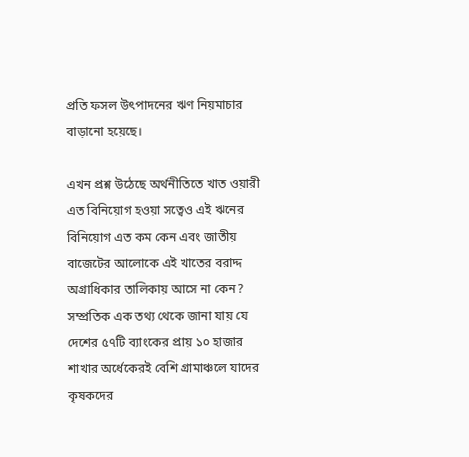প্রতি ফসল উৎপাদনের ঋণ নিয়মাচার বাড়ানো হয়েছে।

এখন প্রশ্ন উঠেছে অর্থনীতিতে খাত ওয়ারী এত বিনিয়োগ হওয়া সত্বেও এই ঋনের বিনিয়োগ এত কম কেন এবং জাতীয় বাজেটের আলোকে এই খাতের বরাদ্দ অগ্রাধিকার তালিকায় আসে না কেন? সম্প্রতিক এক তথ্য থেকে জানা যায় যে দেশের ৫৭টি ব্যাংকের প্রায় ১০ হাজার শাখার অর্ধেকেরই বেশি গ্রামাঞ্চলে যাদের কৃষকদের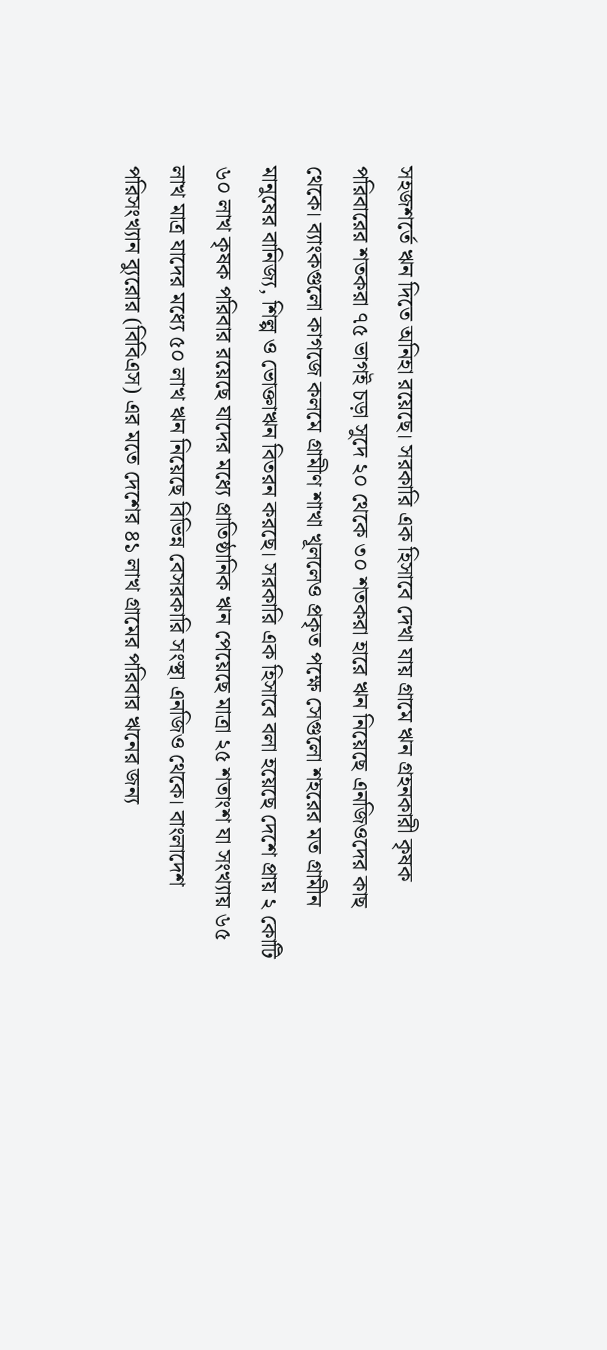সহজশর্তে ঋন দিতে অনিহা রয়েছে। সরকারি এক হিসাবে দেখা যায় গ্রামে ঋন গ্রহনকারী কৃষক পরিবারের শতকরা ৭৫ ভাগই চড়া সুদে ২০ থেকে ৩০ শতকরা হারে ঋন নিয়েছে এনজিওদের কাছ থেকে। ব্যাংকগুলো কাগজে কলমে গ্রামীণ শাখা খূললেও প্রকৃত পক্ষে সেগুলো শহরের মত গ্রামীন মানুষের বানিজ্য, শিল্প ও ভোক্তাঋন বিতরন করছে। সরকারি এক হিসাবে বলা হয়েছে দেশে প্রায় ২ কোটি ৬০ লাখ কৃষক পরিবার রয়েছে যাদের মধ্যে প্রাতিষ্ঠানিক ঋন পেয়েছে মাত্রা ২৫ শতাংশ যা সংখ্যায় ৬৫ লাখ মাত্র যাদের মধ্যে ৫০ লাখ ঋন নিয়েছে বিভিন্ন বেসরকারি সংস্থা এনজিও থেকে। বাংলাদেশ পরিসংখ্যান ব্যুরোর (বিবিএস) এর মতে দেশের ৪১ লাখ গ্রামের পরিবার ঋনের জন্য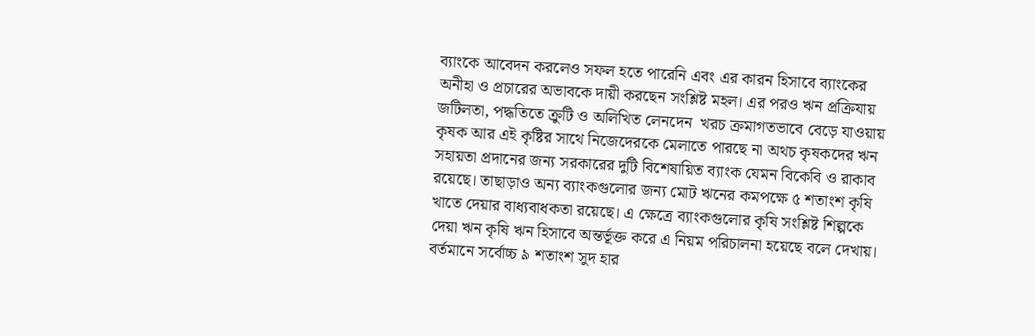ব্যাংকে আবেদন করলেও সফল হতে পারেনি এবং এর কারন হিসাবে ব্যাংকের অনীহা ও প্রচারের অভাবকে দায়ী করছেন সংশ্লিষ্ট মহল। এর পরও ঋন প্রক্রিযায় জটিলতা, পদ্ধতিতে ক্রুটি ও অলিখিত লেনদেন  খরচ ক্রমাগতভাবে বেড়ে যাওয়ায় কৃষক আর এই কৃষ্টির সাথে নিজেদেরকে মেলাতে পারছে না অথচ কৃষকদের ঋন সহায়তা প্রদানের জন্য সরকারের দুটি বিশেষায়িত ব্যাংক যেমন বিকেবি ও রাকাব রয়েছে। তাছাড়াও অন্য ব্যাংকগুলোর জন্য মোট ঋনের কমপক্ষে ৫ শতাংশ কৃষি খাতে দেয়ার বাধ্যবাধকতা রয়েছে। এ ক্ষেত্রে ব্যাংকগুলোর কৃষি সংশ্লিষ্ট শিল্পকে দেয়া ঋন কৃষি ঋন হিসাবে অন্তর্ভূক্ত করে এ নিয়ম পরিচালনা হয়েছে বলে দেখায়। বর্তমানে সর্বোচ্চ ৯ শতাংশ সুদ হার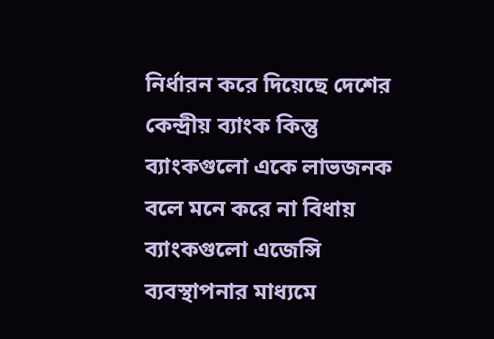নির্ধারন করে দিয়েছে দেশের কেন্দ্রীয় ব্যাংক কিন্তু ব্যাংকগুলো একে লাভজনক বলে মনে করে না বিধায় ব্যাংকগুলো এজেন্সি ব্যবস্থাপনার মাধ্যমে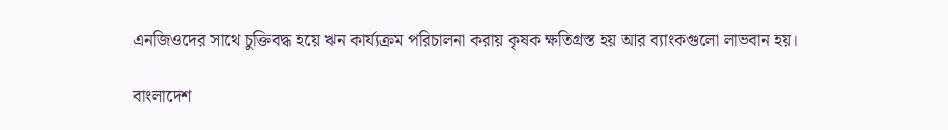এনজিওদের সাথে চুক্তিবদ্ধ হয়ে ঋন কার্য্যক্রম পরিচালনা করায় কৃষক ক্ষতিগ্রস্ত হয় আর ব্যাংকগুলো লাভবান হয়।

বাংলাদেশ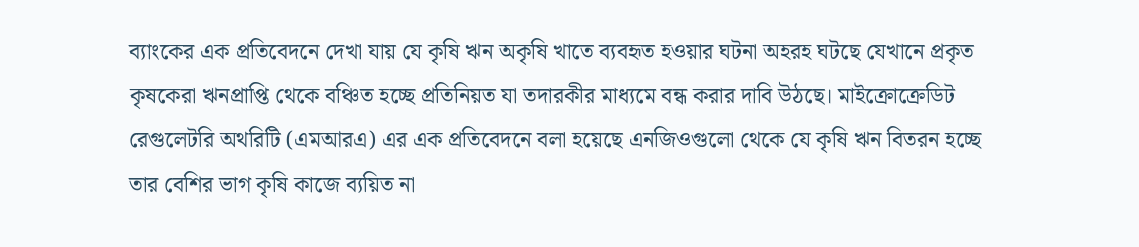ব্যাংকের এক প্রতিবেদনে দেখা যায় যে কৃষি ঋন অকৃষি খাতে ব্যবহৃত হওয়ার ঘটনা অহরহ ঘটছে যেখানে প্রকৃত কৃষকেরা ঋনপ্রাপ্তি থেকে বঞ্চিত হচ্ছে প্রতিনিয়ত যা তদারকীর মাধ্যমে বন্ধ করার দাবি উঠছে। মাইক্রোক্রেডিট রেগুলেটরি অথরিটি (এমআরএ) এর এক প্রতিবেদনে বলা হয়েছে এনজিওগুলো থেকে যে কৃষি ঋন বিতরন হচ্ছে তার বেশির ভাগ কৃষি কাজে ব্যয়িত না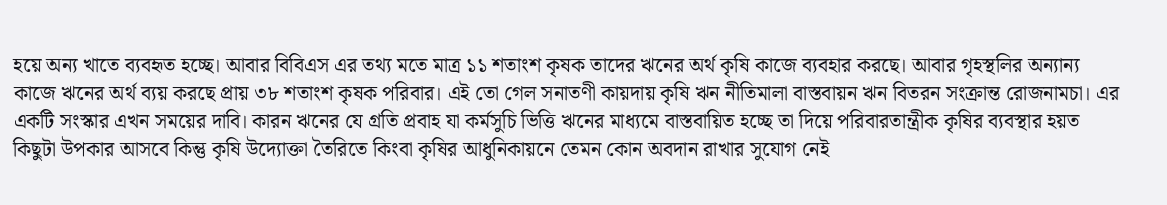হয়ে অন্য খাতে ব্যবহৃত হচ্ছে। আবার বিবিএস এর তথ্য মতে মাত্র ১১ শতাংশ কৃষক তাদের ঋনের অর্থ কৃষি কাজে ব্যবহার করছে। আবার গৃহস্থলির অন্যান্য কাজে ঋনের অর্থ ব্যয় করছে প্রায় ৩৮ শতাংশ কৃষক পরিবার। এই তো গেল সনাতণী কায়দায় কৃষি ঋন নীতিমালা বাস্তবায়ন ঋন বিতরন সংক্রান্ত রোজনামচা। এর একটি সংস্কার এখন সময়ের দাবি। কারন ঋনের যে গ্রতি প্রবাহ যা কর্মসুচি ভিত্তি ঋনের মাধ্যমে বাস্তবায়িত হচ্ছে তা দিয়ে পরিবারতান্ত্রীক কৃষির ব্যবস্থার হয়ত কিছুটা উপকার আসবে কিন্তু কৃষি উদ্যোক্তা তৈরিতে কিংবা কৃষির আধুনিকায়নে তেমন কোন অবদান রাখার সুযোগ নেই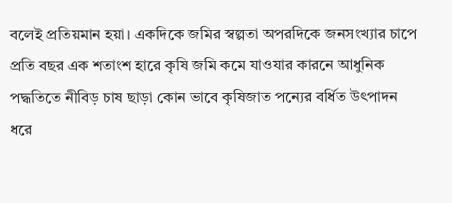বলেই প্রতিয়মান হয়া। একদিকে জমির স্বল্পতা অপরদিকে জনসংখ্যার চাপে প্রতি বছর এক শতাংশ হারে কৃষি জমি কমে যাওযার কারনে আধুনিক পদ্ধতিতে নীবিড় চাষ ছাড়া কোন ভাবে কৃষিজাত পন্যের বর্ধিত উৎপাদন ধরে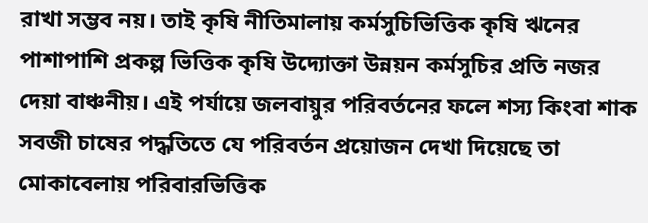রাখা সম্ভব নয়। তাই কৃষি নীতিমালায় কর্মসুচিভিত্তিক কৃষি ঋনের পাশাপাশি প্রকল্প ভিত্তিক কৃষি উদ্যোক্তা উন্নয়ন কর্মসুচির প্রতি নজর দেয়া বাঞ্চনীয়। এই পর্যায়ে জলবায়ুর পরিবর্তনের ফলে শস্য কিংবা শাক সবজী চাষের পদ্ধতিতে যে পরিবর্তন প্রয়োজন দেখা দিয়েছে তা মোকাবেলায় পরিবারভিত্তিক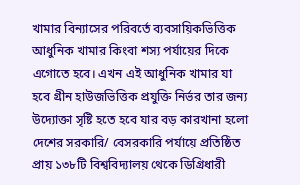খামার বিন্যাসের পরিবর্তে ব্যবসায়িকভিত্তিক আধুনিক খামার কিংবা শস্য পর্যায়ের দিকে এগোতে হবে। এখন এই আধুনিক খামার যা হবে গ্রীন হাউজভিত্তিক প্রযুক্তি নির্ভর তার জন্য উদ্যোক্তা সৃষ্টি হতে হবে যার বড় কারখানা হলো দেশের সরকারি/ বেসরকারি পর্যায়ে প্রতিষ্ঠিত প্রায় ১৩৮টি বিশ্ববিদ্যালয় থেকে ডিগ্রিধারী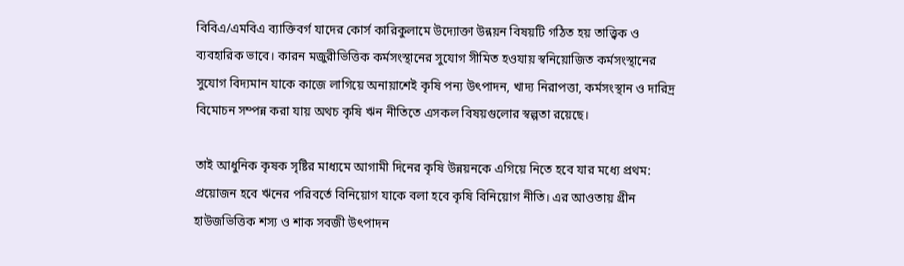বিবিএ/এমবিএ ব্যাক্তিবর্গ যাদের কোর্স কারিকুলামে উদ্যোক্তা উন্নয়ন বিষয়টি গঠিত হয় তাত্ত্বিক ও ব্যবহারিক ভাবে। কারন মজুরীভিত্তিক কর্মসংস্থানের সুযোগ সীমিত হওযায় স্বনিয়োজিত কর্মসংস্থানের সুযোগ বিদ্যমান যাকে কাজে লাগিয়ে অনায়াশেই কৃষি পন্য উৎপাদন, খাদ্য নিরাপত্তা, কর্মসংস্থান ও দারিদ্র বিমোচন সম্পন্ন করা যায় অথচ কৃষি ঋন নীতিতে এসকল বিষয়গুলোর স্বল্পতা রয়েছে।

তাই আধুনিক কৃষক সৃষ্টির মাধ্যমে আগামী দিনের কৃষি উন্নয়নকে এগিয়ে নিতে হবে যার মধ্যে প্রথম: প্রয়োজন হবে ঋনের পরিবর্তে বিনিয়োগ যাকে বলা হবে কৃষি বিনিয়োগ নীতি। এর আওতায় গ্রীন হাউজভিত্তিক শস্য ও শাক সবজী উৎপাদন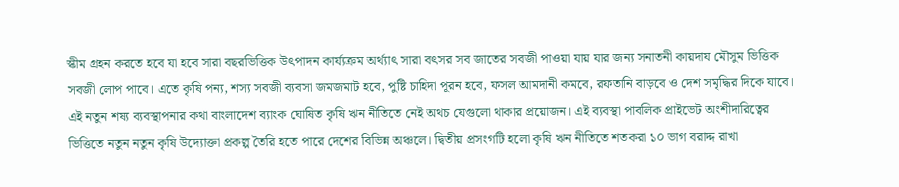স্কীম গ্রহন করতে হবে যা হবে সারা বছরভিত্তিক উৎপাদন কার্য্যক্রম অর্থ্যাৎ সারা বৎসর সব জাতের সবজী পাওয়া যায় যার জন্য সনাতনী কায়দায মৌসুম ভিত্তিক সবজী লোপ পাবে। এতে কৃষি পন্য, শস্য সবজী ব্যবসা জমজমাট হবে, পুষ্টি চাহিদা পূরন হবে, ফসল আমদানী কমবে, রফতানি বাড়বে ও দেশ সমৃদ্ধির দিকে যাবে। এই নতুন শষ্য ব্যবস্থাপনার কথা বাংলাদেশ ব্যাংক ঘোষিত কৃষি ঋন নীতিতে নেই অথচ যেগুলো থাকার প্রয়োজন। এই ব্যবস্থা পাবলিক প্রাইভেট অংশীদারিত্বের ভিত্তিতে নতুন নতুন কৃষি উদ্যোক্তা প্রকল্প তৈরি হতে পারে দেশের বিভিন্ন অঞ্চলে। দ্বিতীয় প্রসংগটি হলো কৃষি ঋন নীতিতে শতকরা ১০ ভাগ বরাদ্দ রাখা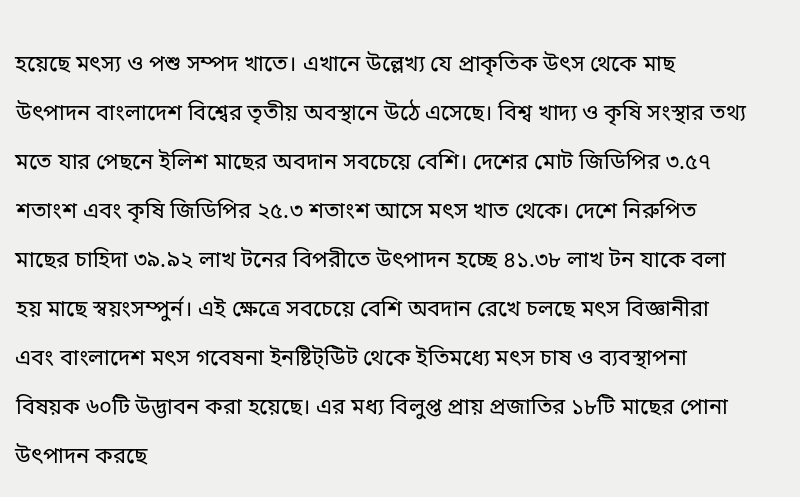হয়েছে মৎস্য ও পশু সম্পদ খাতে। এখানে উল্লেখ্য যে প্রাকৃতিক উৎস থেকে মাছ উৎপাদন বাংলাদেশ বিশ্বের তৃতীয় অবস্থানে উঠে এসেছে। বিশ্ব খাদ্য ও কৃষি সংস্থার তথ্য মতে যার পেছনে ইলিশ মাছের অবদান সবচেয়ে বেশি। দেশের মোট জিডিপির ৩.৫৭ শতাংশ এবং কৃষি জিডিপির ২৫.৩ শতাংশ আসে মৎস খাত থেকে। দেশে নিরুপিত মাছের চাহিদা ৩৯.৯২ লাখ টনের বিপরীতে উৎপাদন হচ্ছে ৪১.৩৮ লাখ টন যাকে বলা হয় মাছে স্বয়ংসম্পুর্ন। এই ক্ষেত্রে সবচেয়ে বেশি অবদান রেখে চলছে মৎস বিজ্ঞানীরা এবং বাংলাদেশ মৎস গবেষনা ইনষ্টিট্উিট থেকে ইতিমধ্যে মৎস চাষ ও ব্যবস্থাপনা বিষয়ক ৬০টি উদ্ভাবন করা হয়েছে। এর মধ্য বিলুপ্ত প্রায় প্রজাতির ১৮টি মাছের পোনা উৎপাদন করছে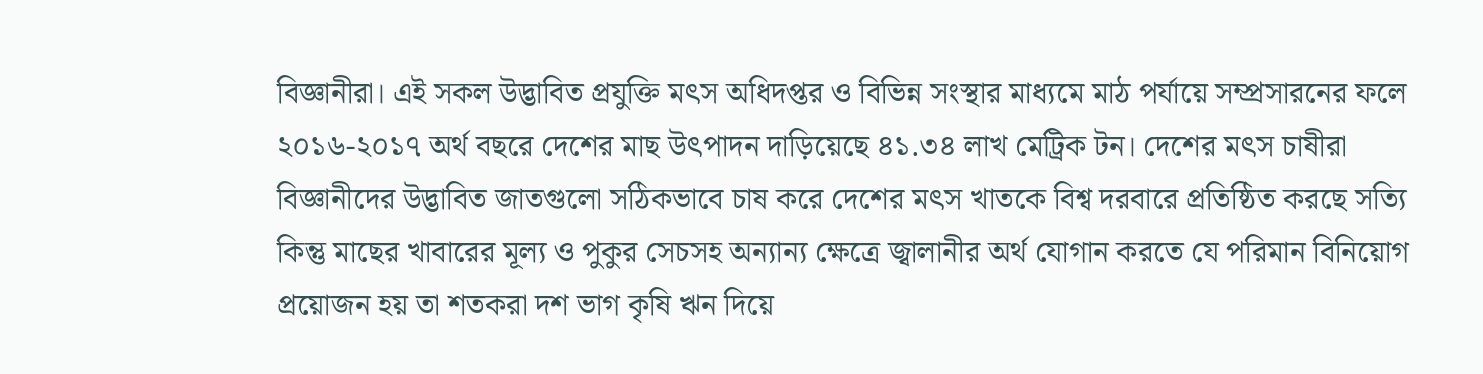বিজ্ঞানীরা। এই সকল উদ্ভাবিত প্রযুক্তি মৎস অধিদপ্তর ও বিভিন্ন সংস্থার মাধ্যমে মাঠ পর্যায়ে সম্প্রসারনের ফলে ২০১৬-২০১৭ অর্থ বছরে দেশের মাছ উৎপাদন দাড়িয়েছে ৪১.৩৪ লাখ মেট্রিক টন। দেশের মৎস চাষীরা বিজ্ঞানীদের উদ্ভাবিত জাতগুলো সঠিকভাবে চাষ করে দেশের মৎস খাতকে বিশ্ব দরবারে প্রতিষ্ঠিত করছে সত্যি কিন্তু মাছের খাবারের মূল্য ও পুকুর সেচসহ অন্যান্য ক্ষেত্রে জ্বালানীর অর্থ যোগান করতে যে পরিমান বিনিয়োগ প্রয়োজন হয় তা শতকরা দশ ভাগ কৃষি ঋন দিয়ে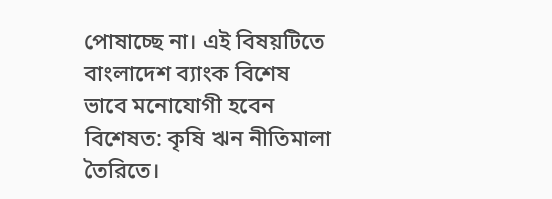পোষাচ্ছে না। এই বিষয়টিতে বাংলাদেশ ব্যাংক বিশেষ ভাবে মনোযোগী হবেন বিশেষত: কৃষি ঋন নীতিমালা তৈরিতে।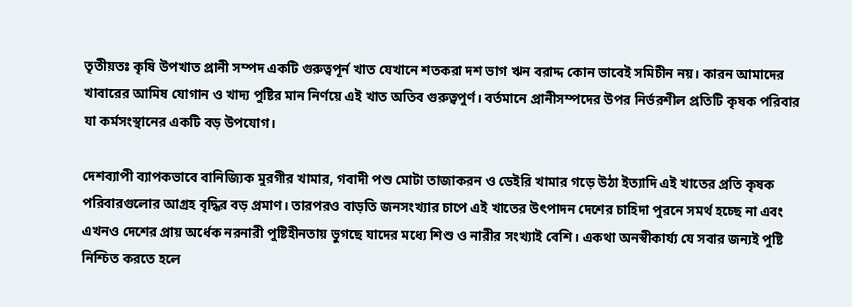তৃতীয়তঃ কৃষি উপখাত প্রানী সম্পদ একটি গুরুত্বপূর্ন খাত যেখানে শতকরা দশ ভাগ ঋন বরাদ্দ কোন ভাবেই সমিচীন নয়। কারন আমাদের খাবারের আমিষ যোগান ও খাদ্য পুষ্টির মান নির্ণয়ে এই খাত অতিব গুরুত্বপুর্ণ। বর্তমানে প্রানীসম্পদের উপর নির্ভরশীল প্রতিটি কৃষক পরিবার যা কর্মসংস্থানের একটি বড় উপযোগ।

দেশব্যাপী ব্যাপকভাবে বানিজ্যিক মুরগীর খামার, গবাদী পশু মোটা তাজাকরন ও ডেইরি খামার গড়ে উঠা ইত্যাদি এই খাতের প্রতি কৃষক পরিবারগুলোর আগ্রহ বৃদ্ধির বড় প্রমাণ। তারপরও বাড়তি জনসংখ্যার চাপে এই খাতের উৎপাদন দেশের চাহিদা পুরনে সমর্থ হচ্ছে না এবং এখনও দেশের প্রায় অর্ধেক নরনারী পুষ্টিহীনতায় ভুগছে যাদের মধ্যে শিশু ও নারীর সংখ্যাই বেশি। একথা অনস্বীকার্য্য যে সবার জন্যই পুষ্টি নিশ্চিত করতে হলে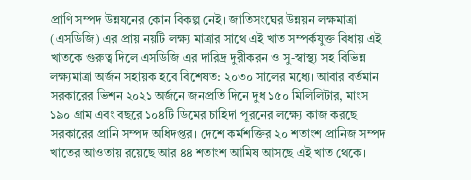প্রাণি সম্পদ উন্নযনের কোন বিকল্প নেই। জাতিসংঘের উন্নয়ন লক্ষমাত্রা (এসডিজি) এর প্রায় নয়টি লক্ষ্য মাত্রার সাথে এই খাত সম্পর্কযুক্ত বিধায় এই খাতকে গুরুত্ব দিলে এসডিজি এর দারিদ্র দুরীকরন ও সু-স্বাস্থ্য সহ বিভিন্ন লক্ষ্যমাত্রা অর্জন সহায়ক হবে বিশেষত: ২০৩০ সালের মধ্যে। আবার বর্তমান সরকারের ভিশন ২০২১ অর্জনে জনপ্রতি দিনে দুধ ১৫০ মিলিলিটার, মাংস ১৯০ গ্রাম এবং বছরে ১০৪টি ডিমের চাহিদা পূরনের লক্ষ্যে কাজ করছে সরকারের প্রানি সম্পদ অধিদপ্তর। দেশে কর্মশক্তির ২০ শতাংশ প্রানিজ সম্পদ খাতের আওতায় রয়েছে আর ৪৪ শতাংশ আমিষ আসছে এই খাত থেকে।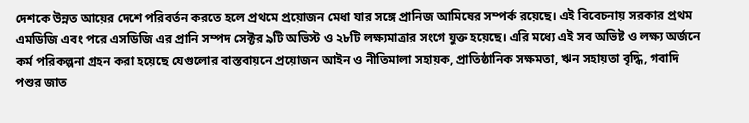দেশকে উন্নত আয়ের দেশে পরিবর্তন করতে হলে প্রথমে প্রয়োজন মেধা যার সঙ্গে প্রানিজ আমিষের সম্পর্ক রয়েছে। এই বিবেচনায় সরকার প্রথম এমডিজি এবং পরে এসডিজি এর প্রানি সম্পদ সেক্টর ৯টি অভিস্ট ও ২৮টি লক্ষ্যমাত্রার সংগে যুক্ত হয়েছে। এরি মধ্যে এই সব অভিষ্ট ও লক্ষ্য অর্জনে কর্ম পরিকল্পনা গ্রহন করা হয়েছে যেগুলোর বাস্তবায়নে প্রয়োজন আইন ও নীতিমালা সহায়ক, প্রাতিষ্ঠানিক সক্ষমতা, ঋন সহায়তা বৃদ্ধি, গবাদি পশুর জাত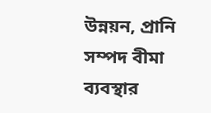উন্নয়ন, প্রানি সম্পদ বীমা ব্যবস্থার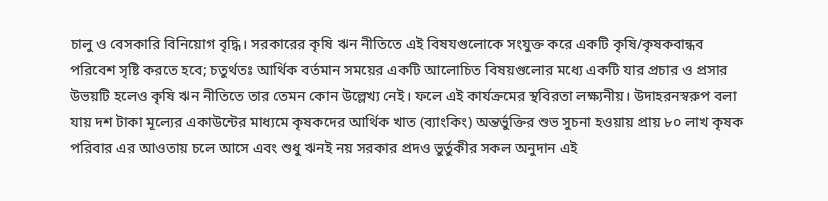চালু ও বেসকারি বিনিয়োগ বৃদ্ধি। সরকারের কৃষি ঋন নীতিতে এই বিষযগুলোকে সংযুক্ত করে একটি কৃষি/কৃষকবান্ধব পরিবেশ সৃষ্টি করতে হবে; চতুর্থতঃ আর্থিক বর্তমান সময়ের একটি আলোচিত বিষয়গুলোর মধ্যে একটি যার প্রচার ও প্রসার উভয়টি হলেও কৃষি ঋন নীতিতে তার তেমন কোন উল্লেখ্য নেই। ফলে এই কার্যক্রমের স্থবিরতা লক্ষ্যনীয়। উদাহরনস্বরুপ বলা যায় দশ টাকা মূল্যের একাউন্টের মাধ্যমে কৃষকদের আর্থিক খাত (ব্যাংকিং) অন্তর্ভুক্তির শুভ সুচনা হওয়ায় প্রায় ৮০ লাখ কৃষক পরিবার এর আওতায় চলে আসে এবং শুধু ঋনই নয় সরকার প্রদও ভুর্তুকীর সকল অনুদান এই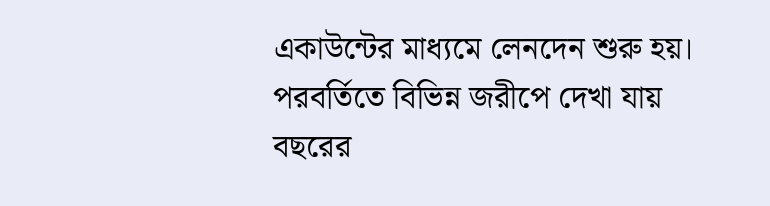একাউন্টের মাধ্যমে লেনদেন শুরু হয়। পরবর্তিতে বিভিন্ন জরীপে দেখা যায় বছরের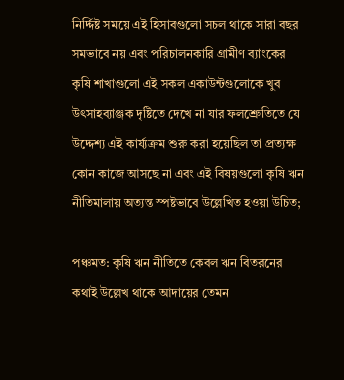নির্দ্দিষ্ট সময়ে এই হিসাবগুলো সচল থাকে সারা বছর সমভাবে নয় এবং পরিচালনকারি গ্রামীণ ব্যাংকের কৃষি শাখাগুলো এই সকল একাউন্টগুলোকে খুব উৎসাহব্যাঞ্জক দৃষ্টিতে দেখে না যার ফলশ্রেুতিতে যে উদ্দেশ্য এই কার্য্যক্রম শুরু করা হয়েছিল তা প্রত্যক্ষ কোন কাজে আসছে না এবং এই বিষয়গুলো কৃষি ঋন নীতিমালায় অত্যন্ত স্পষ্টভাবে উল্লেখিত হওয়া উচিত;

পঞ্চমত: কৃষি ঋন নীতিতে কেবল ঋন বিতরনের কথাই উল্লেখ থাকে আদায়ের তেমন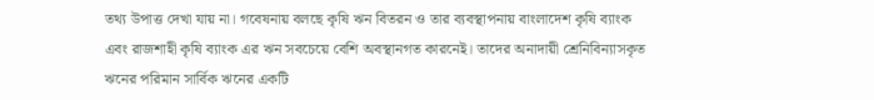তথ্য উপাত্ত দেখা যায় না। গবেষনায় বলছে কৃষি ঋন বিতরন ও তার ব্যবস্থাপনায় বাংলাদেশ কৃষি ব্যাংক এবং রাজশাহী কৃষি ব্যাংক এর ঋন সবচেয়ে বেশি অবস্থানগত কারনেই। তাদের অনাদায়ী শ্রেনিবিন্যাসকৃত ঋনের পরিমান সার্বিক ঋনের একটি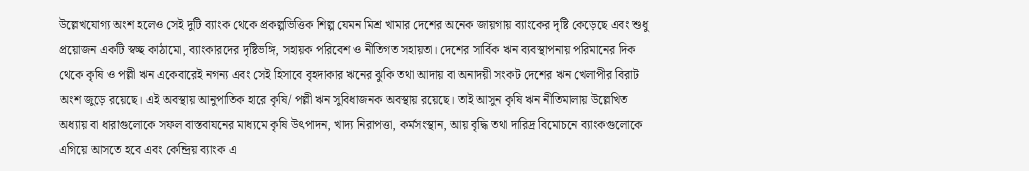উল্লেখযোগ্য অংশ হলেও সেই দুটি ব্যাংক থেকে প্রকল্পভিত্তিক শিল্প যেমন মিশ্র খামার দেশের অনেক জায়গায় ব্যাংকের দৃষ্টি কেড়েছে এবং শুধু প্রয়োজন একটি স্বচ্ছ কাঠামো, ব্যাংকারদের দৃষ্টিভঙ্গি, সহায়ক পরিবেশ ও নীতিগত সহায়তা। দেশের সার্বিক ঋন ব্যবস্থাপনায় পরিমানের দিক থেকে কৃষি ও পল্লী ঋন একেবারেই নগন্য এবং সেই হিসাবে বৃহদাকার ঋনের ঝুকি তথা আদায় বা অনাদয়ী সংকট দেশের ঋন খেলাপীর বিরাট অংশ জুড়ে রয়েছে। এই অবস্থায় আনুপাতিক হারে কৃষি/ পল্লী ঋন সুবিধাজনক অবস্থায় রয়েছে। তাই আসুন কৃষি ঋন নীতিমালায় উল্লেখিত অধ্যায় বা ধারাগুলোকে সফল বাস্তবাযনের মাধ্যমে কৃষি উৎপাদন, খাদ্য নিরাপত্তা, কর্মসংস্থান, আয় বৃদ্ধি তথা দারিদ্র বিমোচনে ব্যাংকগুলোকে এগিয়ে আসতে হবে এবং কেন্দ্রিয় ব্যাংক এ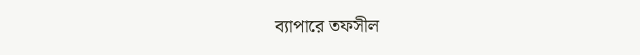ব্যাপারে তফসীল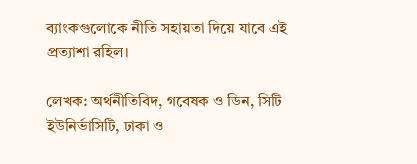ব্যাংকগুলোকে নীতি সহায়তা দিয়ে যাবে এই প্রত্যাশা রহিল।

লেখক: অর্থনীতিবিদ, গবেষক ও ডিন, সিটি ইউনির্ভাসিটি, ঢাকা ও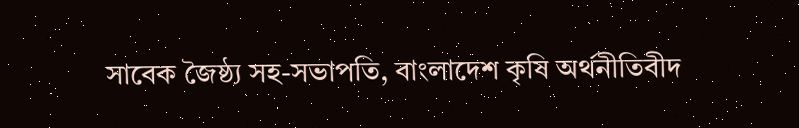সাবেক জৈষ্ঠ্য সহ-সভাপতি, বাংলাদেশ কৃষি অর্থনীতিবীদ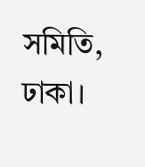সমিতি, ঢাকা।